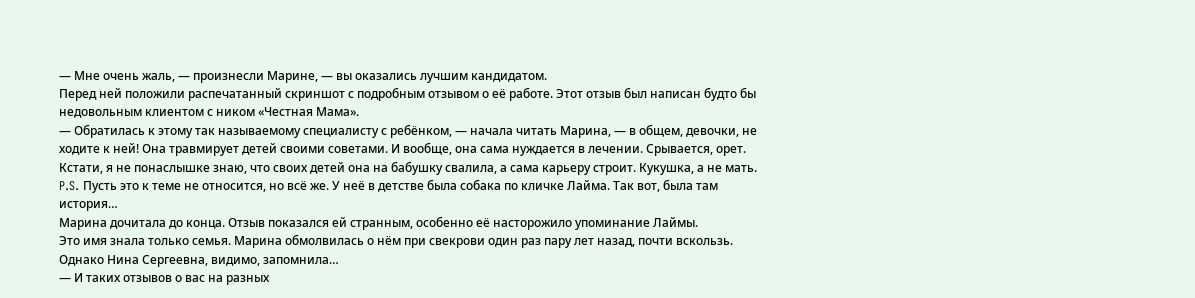— Мне очень жаль, — произнесли Марине, — вы оказались лучшим кандидатом.
Перед ней положили распечатанный скриншот с подробным отзывом о её работе. Этот отзыв был написан будто бы недовольным клиентом с ником «Честная Мама».
— Обратилась к этому так называемому специалисту с ребёнком, — начала читать Марина, — в общем, девочки, не ходите к ней! Она травмирует детей своими советами. И вообще, она сама нуждается в лечении. Срывается, орет. Кстати, я не понаслышке знаю, что своих детей она на бабушку свалила, а сама карьеру строит. Кукушка, а не мать. P.S. Пусть это к теме не относится, но всё же. У неё в детстве была собака по кличке Лайма. Так вот, была там история…
Марина дочитала до конца. Отзыв показался ей странным, особенно её насторожило упоминание Лаймы.
Это имя знала только семья. Марина обмолвилась о нём при свекрови один раз пару лет назад, почти вскользь. Однако Нина Сергеевна, видимо, запомнила…
— И таких отзывов о вас на разных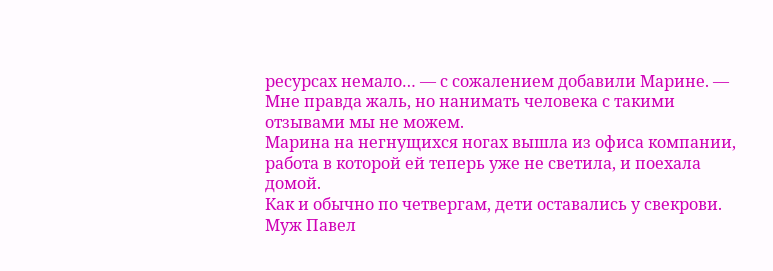ресурсах немало… — с сожалением добавили Марине. — Мне правда жаль, но нанимать человека с такими отзывами мы не можем.
Марина на негнущихся ногах вышла из офиса компании, работа в которой ей теперь уже не светила, и поехала домой.
Как и обычно по четвергам, дети оставались у свекрови. Муж Павел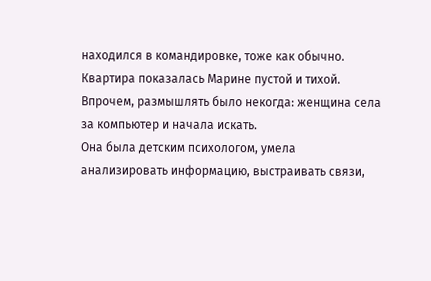находился в командировке, тоже как обычно. Квартира показалась Марине пустой и тихой. Впрочем, размышлять было некогда: женщина села за компьютер и начала искать.
Она была детским психологом, умела анализировать информацию, выстраивать связи,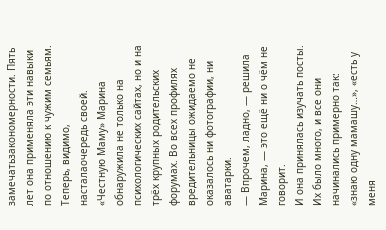замечатьзакономерности. Пять лет она применяла эти навыки по отношению к чужим семьям. Теперь, видимо, насталаочередь своей.
«Честную Маму» Марина обнаружила не только на психологических сайтах, но и на трёх крупных родительских форумах. Во всех профилях вредительницы ожидаемо не оказалось ни фотографии, ни аватарки.
— Впрочем, ладно, — решила Марина, — это ещё ни о чём не говорит.
И она принялась изучать посты. Их было много, и все они начинались примерно так: «знаю одну мамашу…», «есть у меня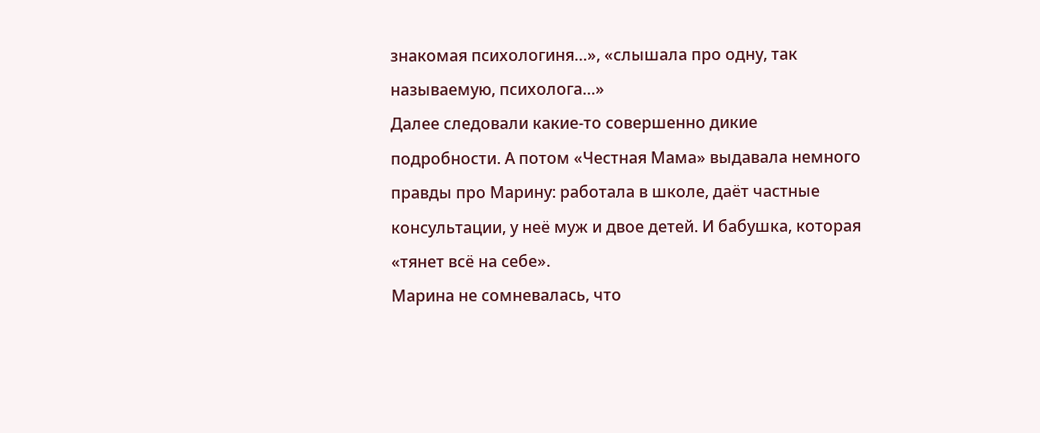знакомая психологиня…», «слышала про одну, так называемую, психолога…»
Далее следовали какие-то совершенно дикие подробности. А потом «Честная Мама» выдавала немного правды про Марину: работала в школе, даёт частные консультации, у неё муж и двое детей. И бабушка, которая «тянет всё на себе».
Марина не сомневалась, что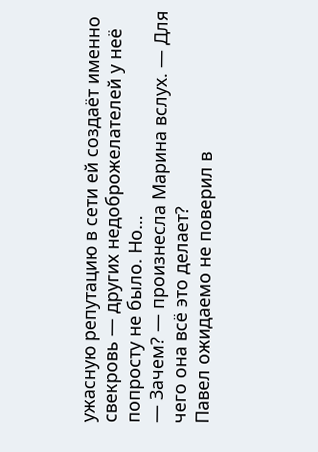ужасную репутацию в сети ей создаёт именно свекровь — других недоброжелателей у неё попросту не было. Но…
— Зачем? — произнесла Марина вслух. — Для чего она всё это делает?
Павел ожидаемо не поверил в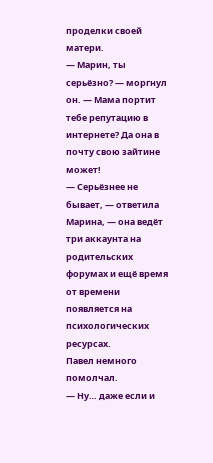проделки своей матери.
— Марин, ты серьёзно? — моргнул он. — Мама портит тебе репутацию в интернете? Да она в почту свою зайтине может!
— Серьёзнее не бывает, — ответила Марина, — она ведёт три аккаунта на родительских форумах и ещё время от времени появляется на психологических ресурсах.
Павел немного помолчал.
— Ну… даже если и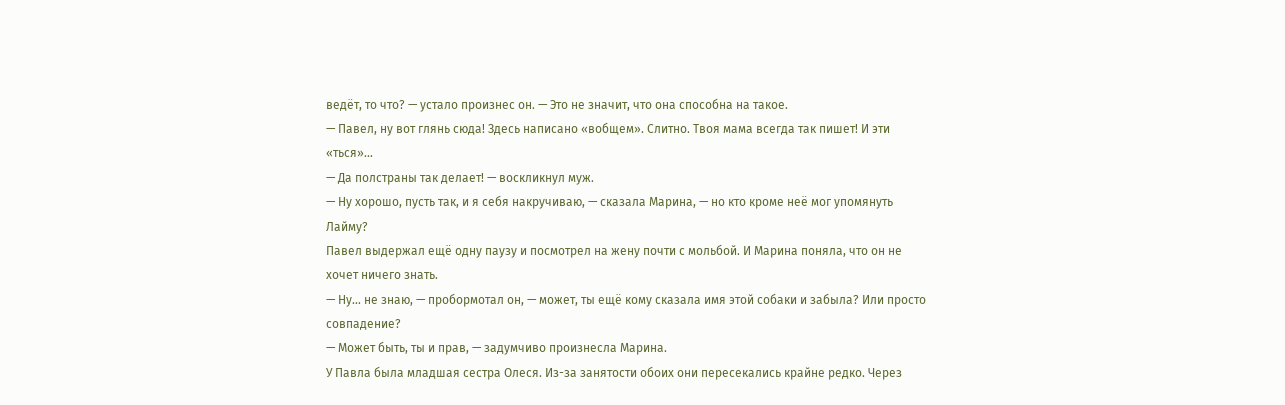ведёт, то что? — устало произнес он. — Это не значит, что она способна на такое.
— Павел, ну вот глянь сюда! Здесь написано «вобщем». Слитно. Твоя мама всегда так пишет! И эти «ться»…
— Да полстраны так делает! — воскликнул муж.
— Ну хорошо, пусть так, и я себя накручиваю, — сказала Марина, — но кто кроме неё мог упомянуть Лайму?
Павел выдержал ещё одну паузу и посмотрел на жену почти с мольбой. И Марина поняла, что он не хочет ничего знать.
— Ну… не знаю, — пробормотал он, — может, ты ещё кому сказала имя этой собаки и забыла? Или просто совпадение?
— Может быть, ты и прав, — задумчиво произнесла Марина.
У Павла была младшая сестра Олеся. Из-за занятости обоих они пересекались крайне редко. Через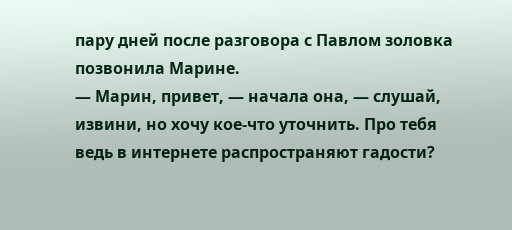пару дней после разговора с Павлом золовка позвонила Марине.
— Марин, привет, — начала она, — слушай, извини, но хочу кое-что уточнить. Про тебя ведь в интернете распространяют гадости?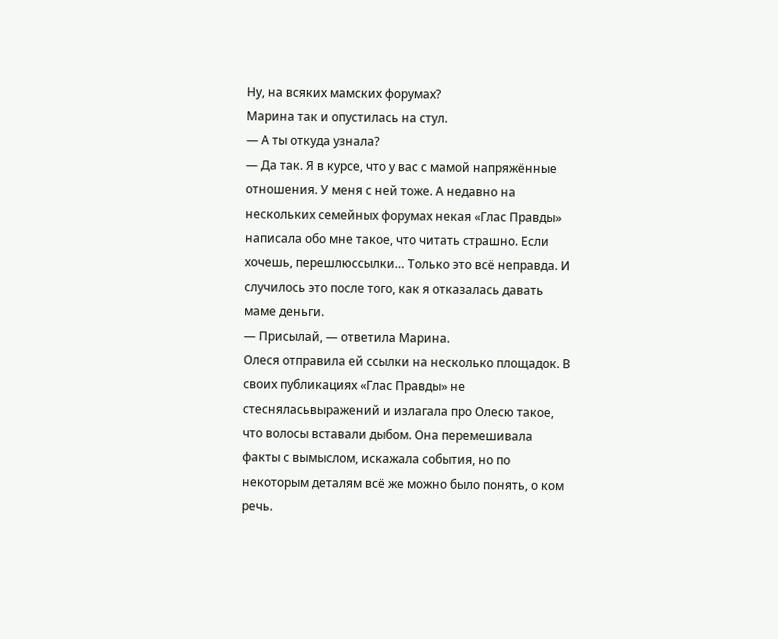Ну, на всяких мамских форумах?
Марина так и опустилась на стул.
— А ты откуда узнала?
— Да так. Я в курсе, что у вас с мамой напряжённые отношения. У меня с ней тоже. А недавно на нескольких семейных форумах некая «Глас Правды» написала обо мне такое, что читать страшно. Если хочешь, перешлюссылки… Только это всё неправда. И случилось это после того, как я отказалась давать маме деньги.
— Присылай, — ответила Марина.
Олеся отправила ей ссылки на несколько площадок. В своих публикациях «Глас Правды» не стесняласьвыражений и излагала про Олесю такое, что волосы вставали дыбом. Она перемешивала факты с вымыслом, искажала события, но по некоторым деталям всё же можно было понять, о ком речь.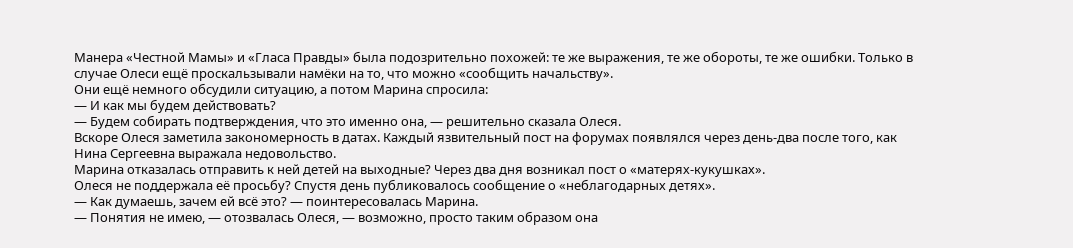Манера «Честной Мамы» и «Гласа Правды» была подозрительно похожей: те же выражения, те же обороты, те же ошибки. Только в случае Олеси ещё проскальзывали намёки на то, что можно «сообщить начальству».
Они ещё немного обсудили ситуацию, а потом Марина спросила:
— И как мы будем действовать?
— Будем собирать подтверждения, что это именно она, — решительно сказала Олеся.
Вскоре Олеся заметила закономерность в датах. Каждый язвительный пост на форумах появлялся через день-два после того, как Нина Сергеевна выражала недовольство.
Марина отказалась отправить к ней детей на выходные? Через два дня возникал пост о «матерях-кукушках».
Олеся не поддержала её просьбу? Спустя день публиковалось сообщение о «неблагодарных детях».
— Как думаешь, зачем ей всё это? — поинтересовалась Марина.
— Понятия не имею, — отозвалась Олеся, — возможно, просто таким образом она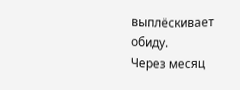выплёскивает обиду.
Через месяц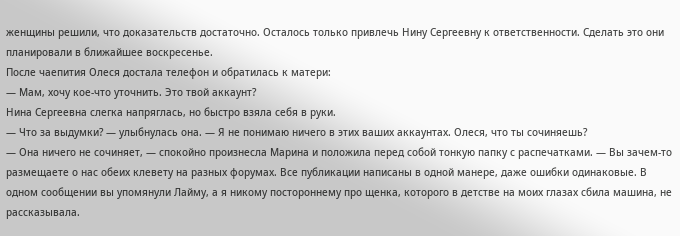женщины решили, что доказательств достаточно. Осталось только привлечь Нину Сергеевну к ответственности. Сделать это они планировали в ближайшее воскресенье.
После чаепития Олеся достала телефон и обратилась к матери:
— Мам, хочу кое-что уточнить. Это твой аккаунт?
Нина Сергеевна слегка напряглась, но быстро взяла себя в руки.
— Что за выдумки? — улыбнулась она. — Я не понимаю ничего в этих ваших аккаунтах. Олеся, что ты сочиняешь?
— Она ничего не сочиняет, — спокойно произнесла Марина и положила перед собой тонкую папку с распечатками. — Вы зачем-то размещаете о нас обеих клевету на разных форумах. Все публикации написаны в одной манере, даже ошибки одинаковые. В одном сообщении вы упомянули Лайму, а я никому постороннему про щенка, которого в детстве на моих глазах сбила машина, не рассказывала.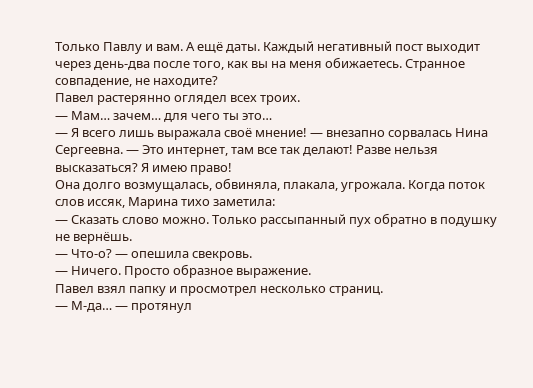Только Павлу и вам. А ещё даты. Каждый негативный пост выходит через день-два после того, как вы на меня обижаетесь. Странное совпадение, не находите?
Павел растерянно оглядел всех троих.
— Мам… зачем… для чего ты это…
— Я всего лишь выражала своё мнение! — внезапно сорвалась Нина Сергеевна. — Это интернет, там все так делают! Разве нельзя высказаться? Я имею право!
Она долго возмущалась, обвиняла, плакала, угрожала. Когда поток слов иссяк, Марина тихо заметила:
— Сказать слово можно. Только рассыпанный пух обратно в подушку не вернёшь.
— Что-о? — опешила свекровь.
— Ничего. Просто образное выражение.
Павел взял папку и просмотрел несколько страниц.
— М-да… — протянул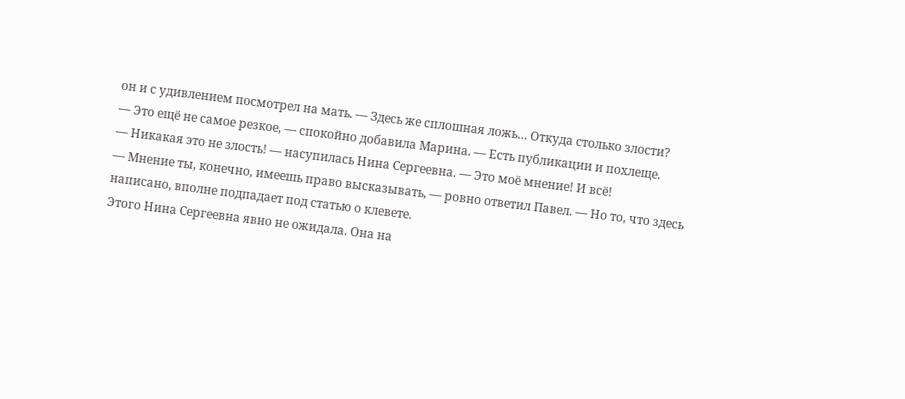он и с удивлением посмотрел на мать. — Здесь же сплошная ложь… Откуда столько злости?
— Это ещё не самое резкое, — спокойно добавила Марина. — Есть публикации и похлеще.
— Никакая это не злость! — насупилась Нина Сергеевна. — Это моё мнение! И всё!
— Мнение ты, конечно, имеешь право высказывать, — ровно ответил Павел. — Но то, что здесь написано, вполне подпадает под статью о клевете.
Этого Нина Сергеевна явно не ожидала. Она на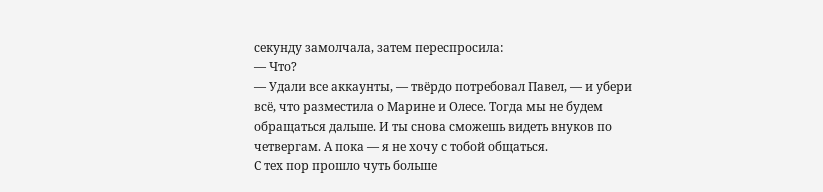секунду замолчала, затем переспросила:
— Что?
— Удали все аккаунты, — твёрдо потребовал Павел, — и убери всё, что разместила о Марине и Олесе. Тогда мы не будем обращаться дальше. И ты снова сможешь видеть внуков по четвергам. А пока — я не хочу с тобой общаться.
С тех пор прошло чуть больше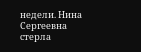недели. Нина Сергеевна стерла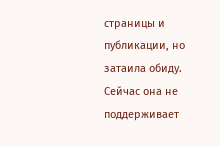страницы и публикации, но затаила обиду. Сейчас она не поддерживает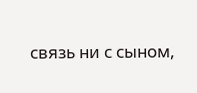связь ни с сыном,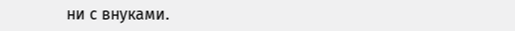ни с внуками.